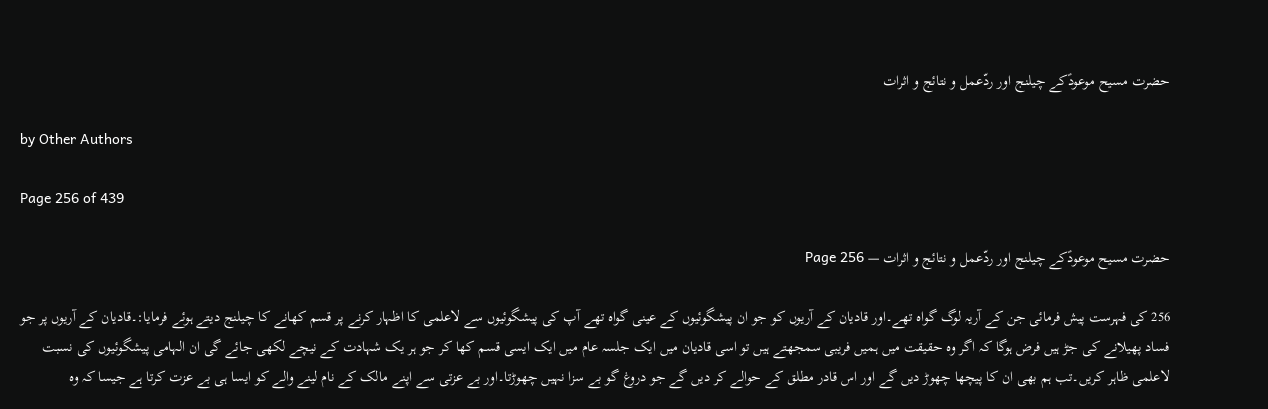حضرت مسیح موعودؑکے چیلنج اور ردّعمل و نتائج و اثرات

by Other Authors

Page 256 of 439

حضرت مسیح موعودؑکے چیلنج اور ردّعمل و نتائج و اثرات — Page 256

256 کی فہرست پیش فرمائی جن کے آریہ لوگ گواہ تھے۔اور قادیان کے آریوں کو جو ان پیشگوئیوں کے عینی گواہ تھے آپ کی پیشگوئیوں سے لاعلمی کا اظہار کرنے پر قسم کھانے کا چیلنج دیتے ہوئے فرمایا:۔قادیان کے آریوں پر جو فساد پھیلانے کی جڑ ہیں فرض ہوگا کہ اگر وہ حقیقت میں ہمیں فریبی سمجھتے ہیں تو اسی قادیان میں ایک جلسہ عام میں ایک ایسی قسم کھا کر جو ہر یک شہادت کے نیچے لکھی جائے گی ان الہامی پیشگوئیوں کی نسبت لاعلمی ظاہر کریں۔تب ہم بھی ان کا پیچھا چھوڑ دیں گے اور اس قادر مطلق کے حوالے کر دیں گے جو دروغ گو بے سزا نہیں چھوڑتا۔اور بے عزتی سے اپنے مالک کے نام لینے والے کو ایسا ہی بے عزت کرتا ہے جیسا کہ وہ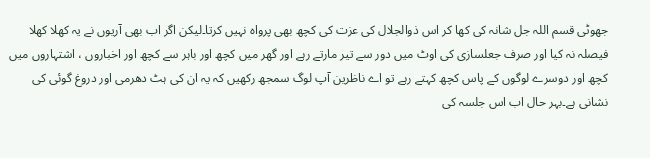جھوٹی قسم اللہ جل شانہ کی کھا کر اس ذوالجلال کی عزت کی کچھ بھی پرواہ نہیں کرتا۔لیکن اگر اب بھی آریوں نے یہ کھلا کھلا فیصلہ نہ کیا اور صرف جعلسازی کی اوٹ میں دور سے تیر مارتے رہے اور گھر میں کچھ اور باہر سے کچھ اور اخباروں ، اشتہاروں میں کچھ اور دوسرے لوگوں کے پاس کچھ کہتے رہے تو اے ناظرین آپ لوگ سمجھ رکھیں کہ یہ ان کی ہٹ دھرمی اور دروغ گوئی کی نشانی ہے۔بہر حال اب اس جلسہ کی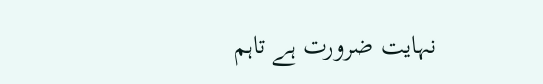نہایت ضرورت ہے تاہم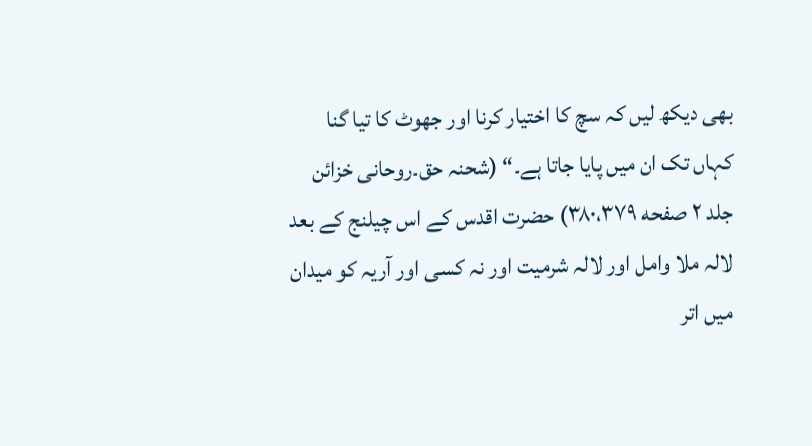بھی دیکھ لیں کہ سچ کا اختیار کرنا اور جھوٹ کا تیا گنا کہاں تک ان میں پایا جاتا ہے۔“ (شحنہ حق۔روحانی خزائن جلد ۲ صفحه ۳۸۰،۳۷۹) حضرت اقدس کے اس چیلنج کے بعد لالہ ملا وامل اور لالہ شرمیت اور نہ کسی اور آریہ کو میدان میں اتر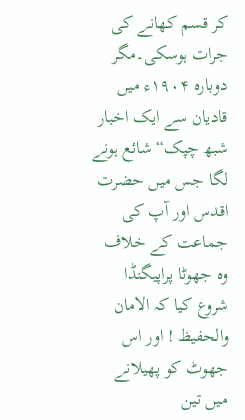کر قسم کھانے کی جرات ہوسکی۔مگر دوبارہ ۱۹۰۴ء میں قادیان سے ایک اخبار شبھ چپک“ شائع ہونے لگا جس میں حضرت اقدس اور آپ کی جماعت کے خلاف وہ جھوٹا پراپیگنڈا شروع کیا کہ الامان والحفیظ ! اور اس جھوٹ کو پھیلانے میں تین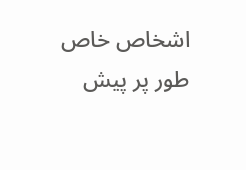اشخاص خاص طور پر پیش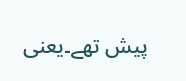پیش تھے۔یعنی